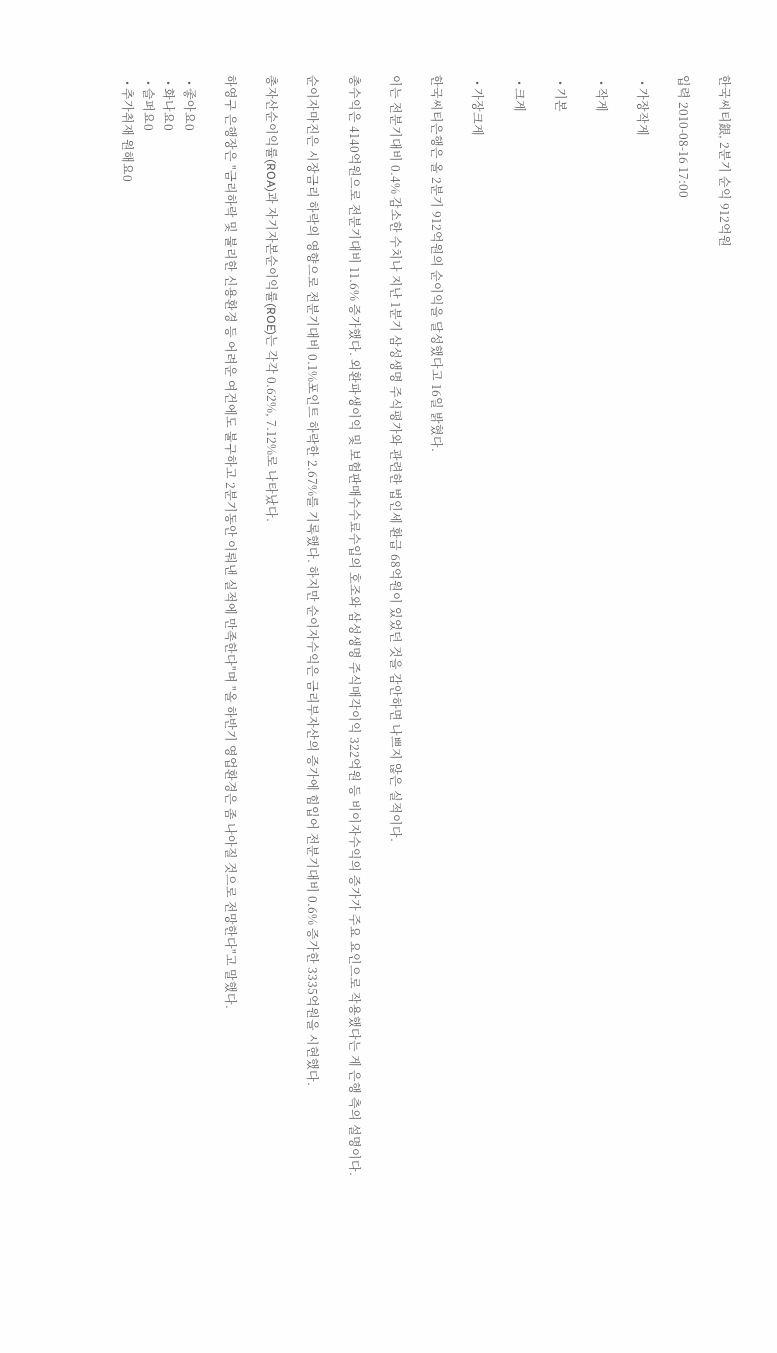한국씨티銀, 2분기 순익 912억원

입력 2010-08-16 17:00

  • 가장작게

  • 작게

  • 기본

  • 크게

  • 가장크게

한국씨티은행은 올 2분기 912억원의 순이익을 달성했다고 16일 밝혔다.

이는 전분기대비 0.4% 감소한 수치나 지난 1분기 삼성생명 주식평가와 관련한 법인세 환급 68억원이 있었던 것을 감안하면 나쁘지 않은 실적이다.

총수익은 4140억원으로 전분기대비 11.6% 증가했다. 외환파생이익 및 보험판매수수료수입의 호조와 삼성생명 주식매각이익 322억원 등 비이자수익의 증가가 주요 요인으로 작용했다는 게 은행 측의 설명이다.

순이자마진은 시장금리 하락의 영향으로 전분기대비 0.1%포인트 하락한 2.67%를 기록했다. 하지만 순이자수익은 금리부자산의 증가에 힘입어 전분기대비 0.6% 증가한 3335억원을 시현했다.

총자산순이익률(ROA)과 자기자본순이익률(ROE)는 각각 0.62%, 7.12%로 나타났다.

하영구 은행장은 "금리하락 및 불리한 신용환경 등 어려운 여건에도 불구하고 2분기동안 이뤄낸 실적에 만족한다"며 "올 하반기 영업환경은 좀 나아질 것으로 전망한다"고 말했다.

  • 좋아요0
  • 화나요0
  • 슬퍼요0
  • 추가취재 원해요0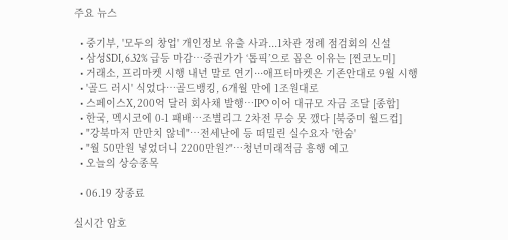주요 뉴스

  • 중기부, '모두의 창업' 개인정보 유출 사과...1차관 정례 점검회의 신설
  • 삼성SDI, 6.32% 급등 마감⋯증권가가 ‘톱픽’으로 꼽은 이유는 [찐코노미]
  • 거래소, 프리마켓 시행 내년 말로 연기···애프터마켓은 기존안대로 9월 시행
  • '골드 러시' 식었다…골드뱅킹, 6개월 만에 1조원대로
  • 스페이스X, 200억 달러 회사채 발행⋯IPO 이어 대규모 자금 조달 [종합]
  • 한국, 멕시코에 0-1 패배⋯조별리그 2차전 무승 못 깼다 [북중미 월드컵]
  • "강북마저 만만치 않네"⋯전세난에 등 떠밀린 실수요자 '한숨'
  • "월 50만원 넣었더니 2200만원?"…청년미래적금 흥행 예고
  • 오늘의 상승종목

  • 06.19 장종료

실시간 암호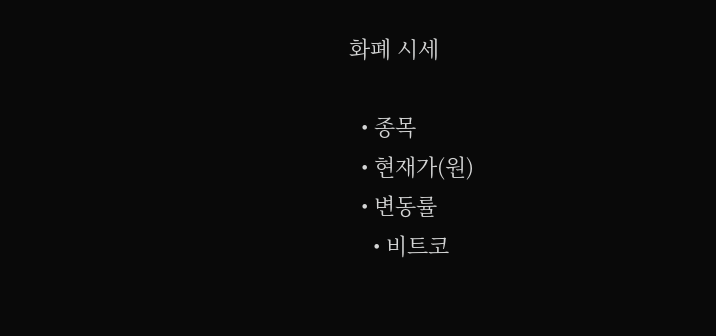화폐 시세

  • 종목
  • 현재가(원)
  • 변동률
    • 비트코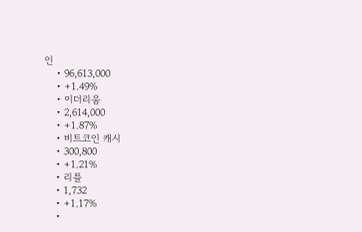인
    • 96,613,000
    • +1.49%
    • 이더리움
    • 2,614,000
    • +1.87%
    • 비트코인 캐시
    • 300,800
    • +1.21%
    • 리플
    • 1,732
    • +1.17%
    •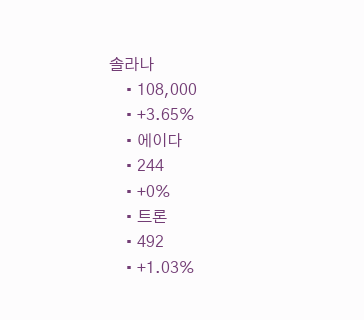솔라나
    • 108,000
    • +3.65%
    • 에이다
    • 244
    • +0%
    • 트론
    • 492
    • +1.03%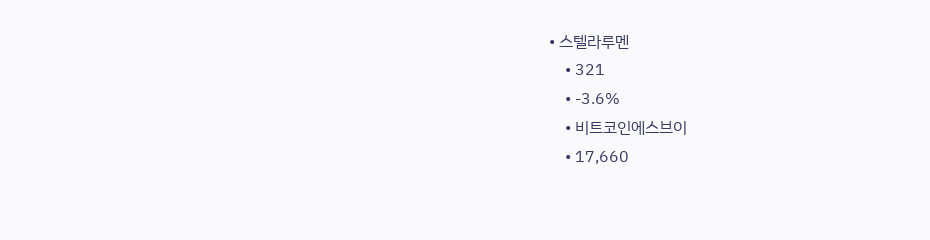• 스텔라루멘
    • 321
    • -3.6%
    • 비트코인에스브이
    • 17,660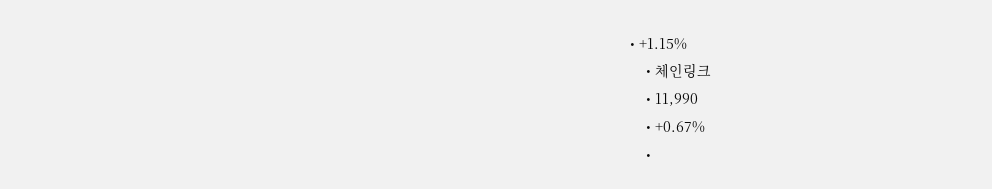• +1.15%
    • 체인링크
    • 11,990
    • +0.67%
    •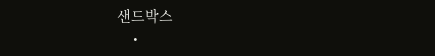샌드박스
    •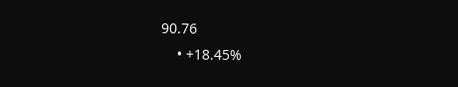90.76
    • +18.45%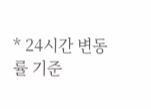* 24시간 변동률 기준